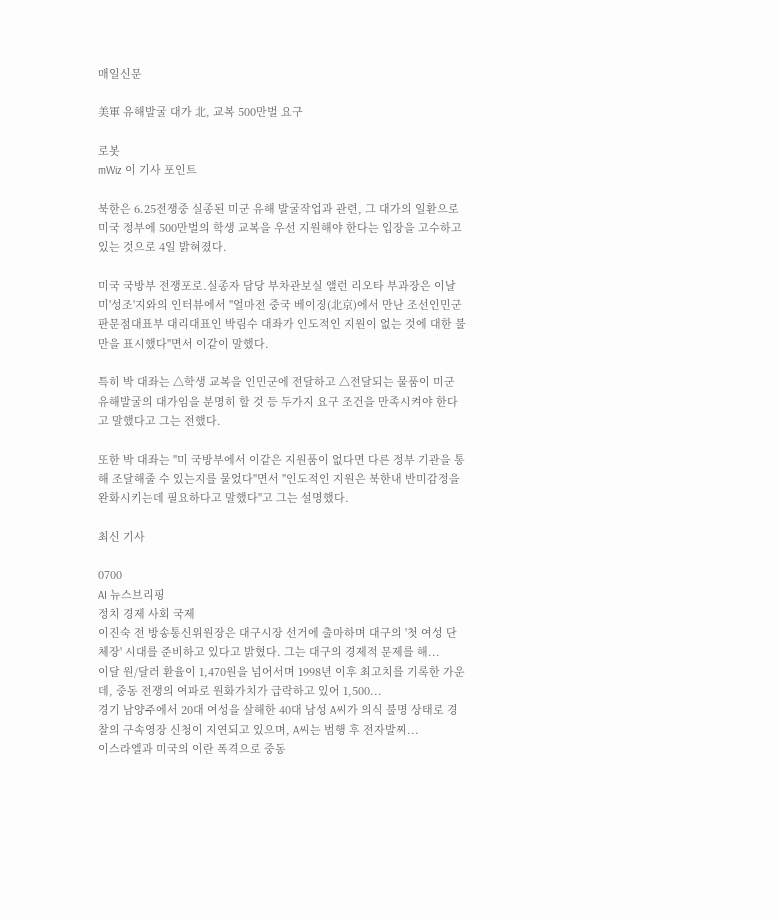매일신문

美軍 유해발굴 대가 北, 교복 500만벌 요구

로봇
mWiz 이 기사 포인트

북한은 6.25전쟁중 실종된 미군 유해 발굴작업과 관련, 그 대가의 일환으로 미국 정부에 500만벌의 학생 교복을 우선 지원해야 한다는 입장을 고수하고 있는 것으로 4일 밝혀졌다.

미국 국방부 전쟁포로.실종자 담당 부차관보실 앨런 리오타 부과장은 이날 미'성조'지와의 인터뷰에서 "얼마전 중국 베이징(北京)에서 만난 조선인민군 판문점대표부 대리대표인 박림수 대좌가 인도적인 지원이 없는 것에 대한 불만을 표시했다"면서 이같이 말했다.

특히 박 대좌는 △학생 교복을 인민군에 전달하고 △전달되는 물품이 미군 유해발굴의 대가임을 분명히 할 것 등 두가지 요구 조건을 만족시켜야 한다고 말했다고 그는 전했다.

또한 박 대좌는 "미 국방부에서 이같은 지원품이 없다면 다른 정부 기관을 통해 조달해줄 수 있는지를 물었다"면서 "인도적인 지원은 북한내 반미감정을 완화시키는데 필요하다고 말했다"고 그는 설명했다.

최신 기사

0700
AI 뉴스브리핑
정치 경제 사회 국제
이진숙 전 방송통신위원장은 대구시장 선거에 출마하며 대구의 '첫 여성 단체장' 시대를 준비하고 있다고 밝혔다. 그는 대구의 경제적 문제를 해...
이달 원/달러 환율이 1,470원을 넘어서며 1998년 이후 최고치를 기록한 가운데, 중동 전쟁의 여파로 원화가치가 급락하고 있어 1,500...
경기 남양주에서 20대 여성을 살해한 40대 남성 A씨가 의식 불명 상태로 경찰의 구속영장 신청이 지연되고 있으며, A씨는 범행 후 전자발찌...
이스라엘과 미국의 이란 폭격으로 중동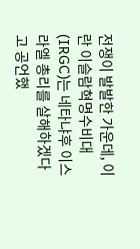전쟁이 발발한 가운데, 이란 이슬람혁명수비대(IRGC)는 네타냐후 이스라엘 총리를 살해하겠다고 공언했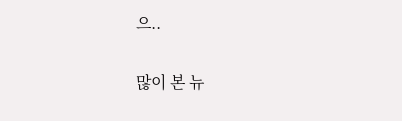으..

많이 본 뉴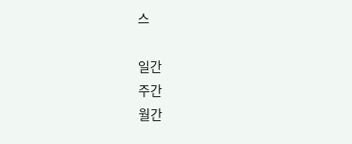스

일간
주간
월간